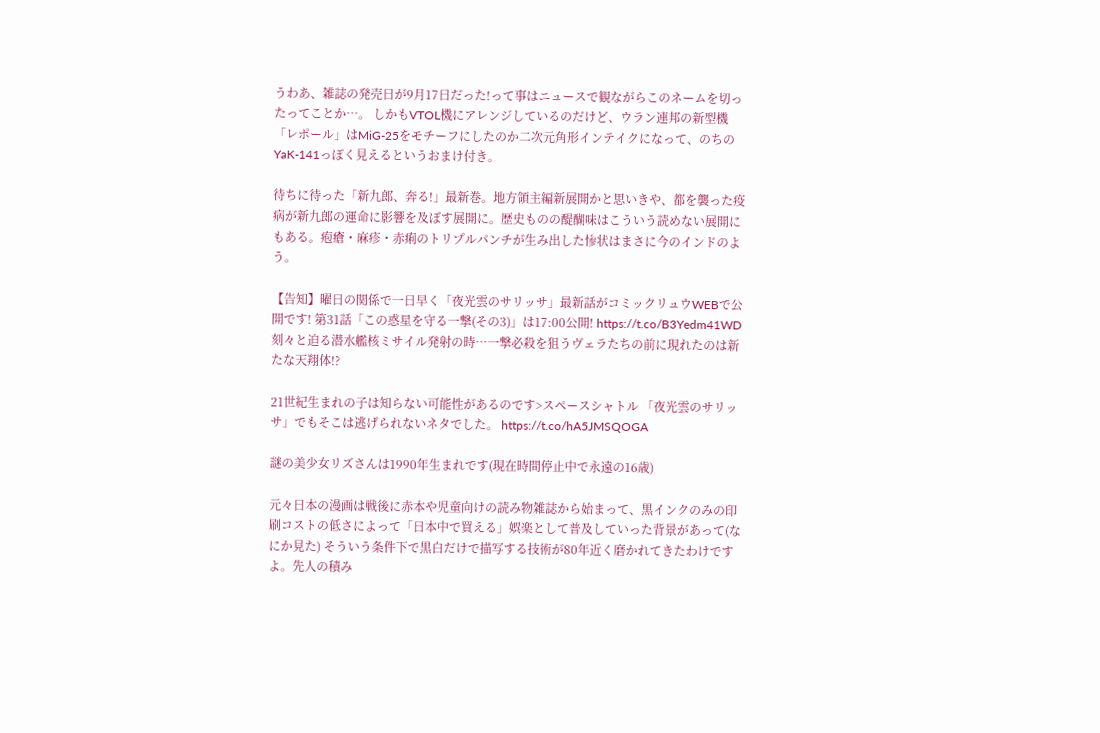うわあ、雑誌の発売日が9月17日だった!って事はニュースで観ながらこのネームを切ったってことか…。 しかもVTOL機にアレンジしているのだけど、ウラン連邦の新型機「レポール」はMiG-25をモチーフにしたのか二次元角形インテイクになって、のちのYaK-141っぽく見えるというおまけ付き。

待ちに待った「新九郎、奔る!」最新巻。地方領主編新展開かと思いきや、都を襲った疫病が新九郎の運命に影響を及ぼす展開に。歴史ものの醍醐味はこういう読めない展開にもある。疱瘡・麻疹・赤痢のトリプルパンチが生み出した惨状はまさに今のインドのよう。

【告知】曜日の関係で一日早く「夜光雲のサリッサ」最新話がコミックリュウWEBで公開です! 第31話「この惑星を守る一撃(その3)」は17:00公開! https://t.co/B3Yedm41WD 刻々と迫る潜水艦核ミサイル発射の時…一撃必殺を狙うヴェラたちの前に現れたのは新たな天翔体!?

21世紀生まれの子は知らない可能性があるのです>スペースシャトル 「夜光雲のサリッサ」でもそこは逃げられないネタでした。 https://t.co/hA5JMSQOGA

謎の美少女リズさんは1990年生まれです(現在時間停止中で永遠の16歳)

元々日本の漫画は戦後に赤本や児童向けの読み物雑誌から始まって、黒インクのみの印刷コストの低さによって「日本中で買える」娯楽として普及していった背景があって(なにか見た) そういう条件下で黒白だけで描写する技術が80年近く磨かれてきたわけですよ。先人の積み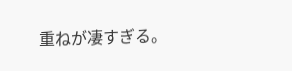重ねが凄すぎる。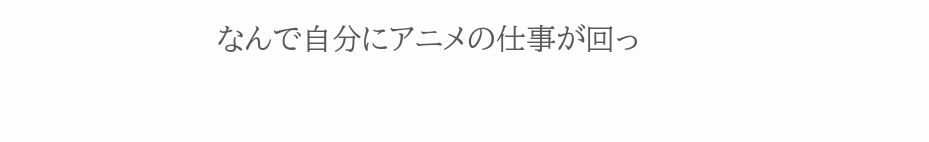なんで自分にアニメの仕事が回っ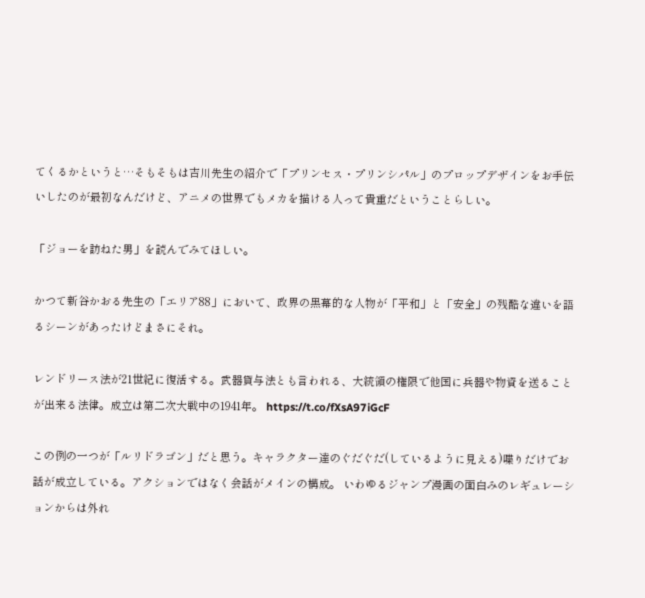てくるかというと…そもそもは吉川先生の紹介で「プリンセス・プリンシパル」のプロップデザインをお手伝いしたのが最初なんだけど、アニメの世界でもメカを描ける人って貴重だということらしい。

「ジョーを訪ねた男」を読んでみてほしい。

かつて新谷かおる先生の「エリア88」において、政界の黒幕的な人物が「平和」と「安全」の残酷な違いを語るシーンがあったけどまさにそれ。

レンドリース法が21世紀に復活する。武器貸与法とも言われる、大統領の権限で他国に兵器や物資を送ることが出来る法律。成立は第二次大戦中の1941年。 https://t.co/fXsA97iGcF

この例の一つが「ルリドラゴン」だと思う。キャラクター達のぐだぐだ(しているように見える)喋りだけでお話が成立している。アクションではなく会話がメインの構成。 いわゆるジャンプ漫画の面白みのレギュレーションからは外れ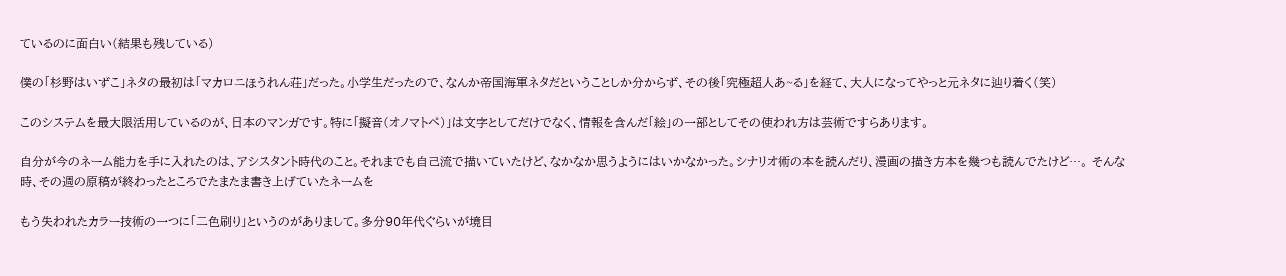ているのに面白い(結果も残している)

僕の「杉野はいずこ」ネタの最初は「マカロニほうれん荘」だった。小学生だったので、なんか帝国海軍ネタだということしか分からず、その後「究極超人あ~る」を経て、大人になってやっと元ネタに辿り着く(笑)

このシステムを最大限活用しているのが、日本のマンガです。特に「擬音(オノマトペ)」は文字としてだけでなく、情報を含んだ「絵」の一部としてその使われ方は芸術ですらあります。

自分が今のネーム能力を手に入れたのは、アシスタント時代のこと。それまでも自己流で描いていたけど、なかなか思うようにはいかなかった。シナリオ術の本を読んだり、漫画の描き方本を幾つも読んでたけど…。 そんな時、その週の原稿が終わったところでたまたま書き上げていたネームを

もう失われたカラー技術の一つに「二色刷り」というのがありまして。多分90年代ぐらいが境目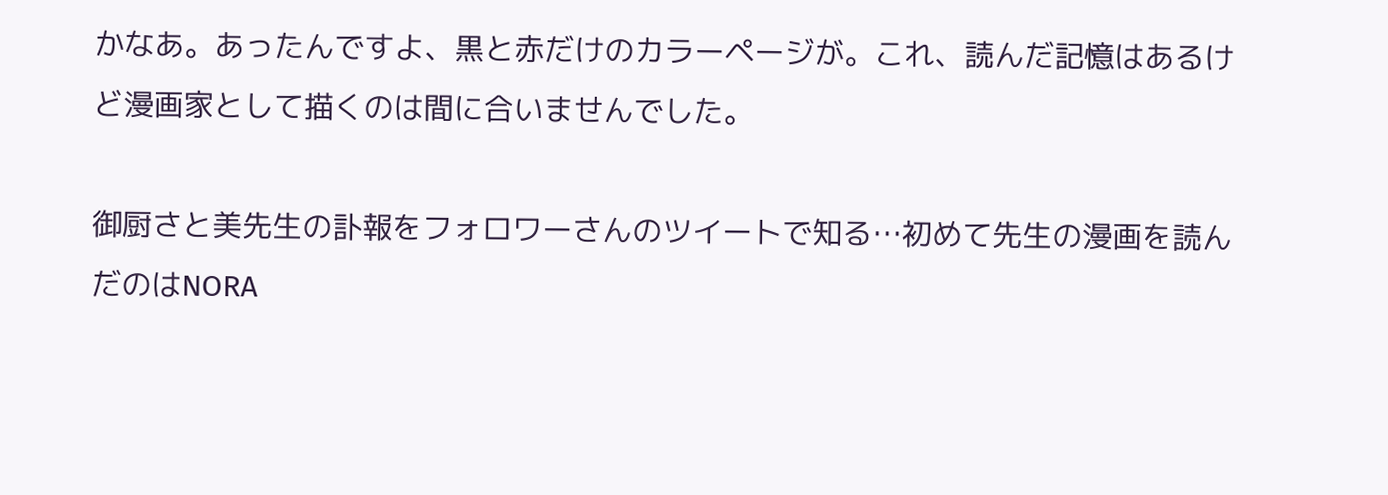かなあ。あったんですよ、黒と赤だけのカラーページが。これ、読んだ記憶はあるけど漫画家として描くのは間に合いませんでした。

御厨さと美先生の訃報をフォロワーさんのツイートで知る…初めて先生の漫画を読んだのはNORA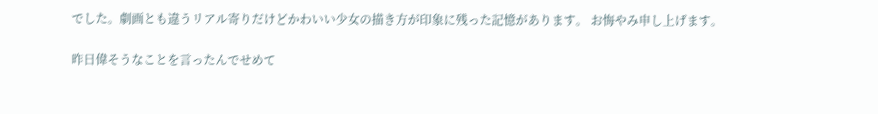でした。劇画とも違うリアル寄りだけどかわいい少女の描き方が印象に残った記憶があります。 お悔やみ申し上げます。

昨日偉そうなことを言ったんでせめて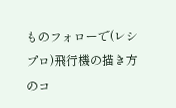ものフォローで(レシプロ)飛行機の描き方のコ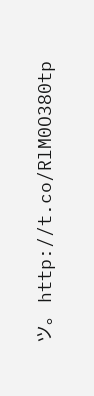ツ。 http://t.co/RlM0O380tp